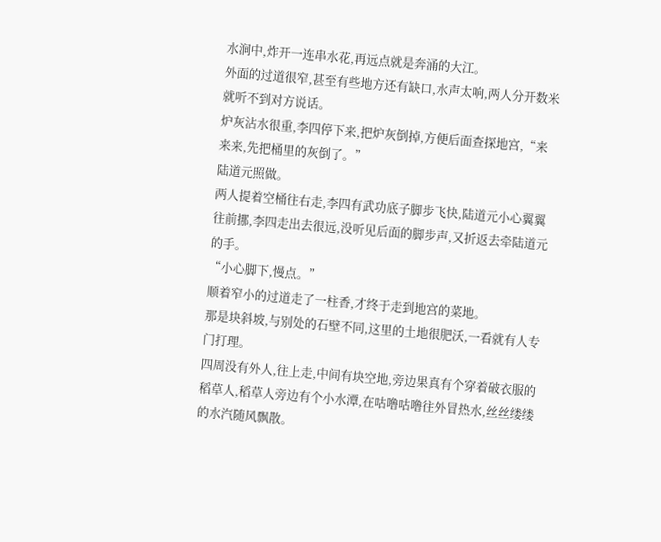水涧中,炸开一连串水花,再远点就是奔涌的大江。
外面的过道很窄,甚至有些地方还有缺口,水声太响,两人分开数米就听不到对方说话。
炉灰沾水很重,李四停下来,把炉灰倒掉,方便后面查探地宫,“来来来,先把桶里的灰倒了。”
陆道元照做。
两人提着空桶往右走,李四有武功底子脚步飞快,陆道元小心翼翼往前挪,李四走出去很远,没听见后面的脚步声,又折返去牵陆道元的手。
“小心脚下,慢点。”
顺着窄小的过道走了一柱香,才终于走到地宫的菜地。
那是块斜坡,与别处的石壁不同,这里的土地很肥沃,一看就有人专门打理。
四周没有外人,往上走,中间有块空地,旁边果真有个穿着破衣服的稻草人,稻草人旁边有个小水潭,在咕噜咕噜往外冒热水,丝丝缕缕的水汽随风飘散。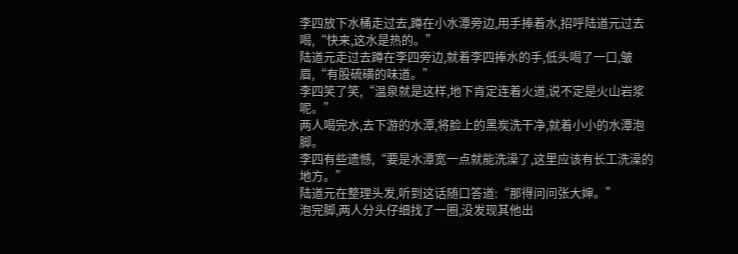李四放下水桶走过去,蹲在小水潭旁边,用手捧着水,招呼陆道元过去喝,“快来,这水是热的。”
陆道元走过去蹲在李四旁边,就着李四捧水的手,低头喝了一口,皱眉,“有股硫磺的味道。”
李四笑了笑,“温泉就是这样,地下肯定连着火道,说不定是火山岩浆呢。”
两人喝完水,去下游的水潭,将脸上的黑炭洗干净,就着小小的水潭泡脚。
李四有些遗憾,“要是水潭宽一点就能洗澡了,这里应该有长工洗澡的地方。”
陆道元在整理头发,听到这话随口答道:“那得问问张大婶。”
泡完脚,两人分头仔细找了一圈,没发现其他出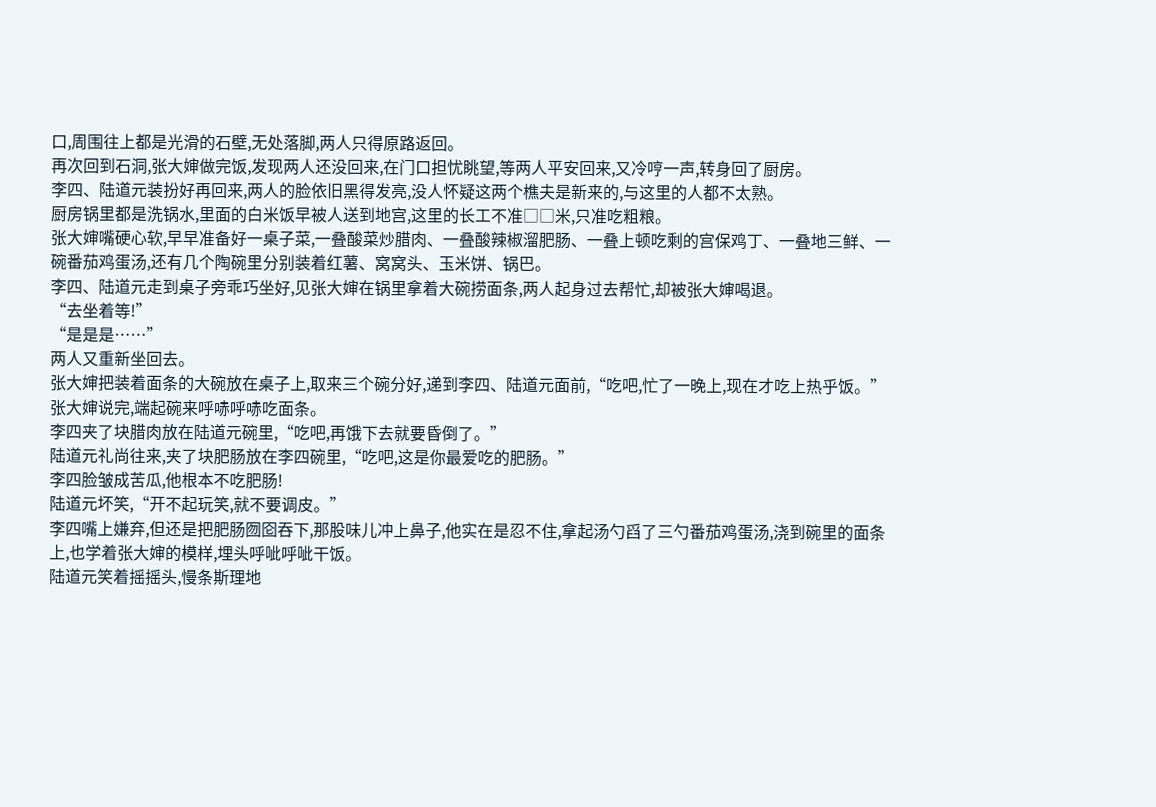口,周围往上都是光滑的石壁,无处落脚,两人只得原路返回。
再次回到石洞,张大婶做完饭,发现两人还没回来,在门口担忧眺望,等两人平安回来,又冷哼一声,转身回了厨房。
李四、陆道元装扮好再回来,两人的脸依旧黑得发亮,没人怀疑这两个樵夫是新来的,与这里的人都不太熟。
厨房锅里都是洗锅水,里面的白米饭早被人送到地宫,这里的长工不准□□米,只准吃粗粮。
张大婶嘴硬心软,早早准备好一桌子菜,一叠酸菜炒腊肉、一叠酸辣椒溜肥肠、一叠上顿吃剩的宫保鸡丁、一叠地三鲜、一碗番茄鸡蛋汤,还有几个陶碗里分别装着红薯、窝窝头、玉米饼、锅巴。
李四、陆道元走到桌子旁乖巧坐好,见张大婶在锅里拿着大碗捞面条,两人起身过去帮忙,却被张大婶喝退。
“去坐着等!”
“是是是……”
两人又重新坐回去。
张大婶把装着面条的大碗放在桌子上,取来三个碗分好,递到李四、陆道元面前,“吃吧,忙了一晚上,现在才吃上热乎饭。”
张大婶说完,端起碗来呼哧呼哧吃面条。
李四夹了块腊肉放在陆道元碗里,“吃吧,再饿下去就要昏倒了。”
陆道元礼尚往来,夹了块肥肠放在李四碗里,“吃吧,这是你最爱吃的肥肠。”
李四脸皱成苦瓜,他根本不吃肥肠!
陆道元坏笑,“开不起玩笑,就不要调皮。”
李四嘴上嫌弃,但还是把肥肠囫囵吞下,那股味儿冲上鼻子,他实在是忍不住,拿起汤勺舀了三勺番茄鸡蛋汤,浇到碗里的面条上,也学着张大婶的模样,埋头呼呲呼呲干饭。
陆道元笑着摇摇头,慢条斯理地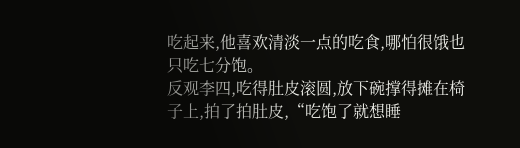吃起来,他喜欢清淡一点的吃食,哪怕很饿也只吃七分饱。
反观李四,吃得肚皮滚圆,放下碗撑得摊在椅子上,拍了拍肚皮,“吃饱了就想睡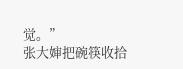觉。”
张大婶把碗筷收拾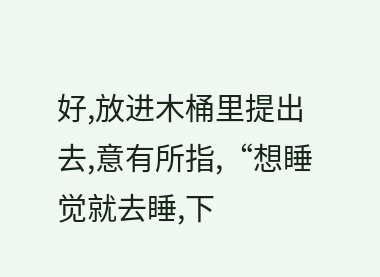好,放进木桶里提出去,意有所指,“想睡觉就去睡,下